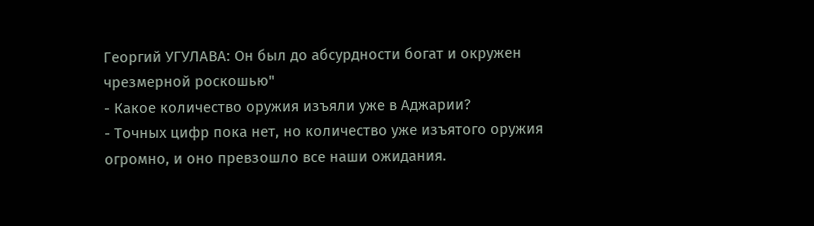Георгий УГУЛАВА: Он был до абсурдности богат и окружен чрезмерной роскошью"
- Какое количество оружия изъяли уже в Аджарии?
- Точных цифр пока нет, но количество уже изъятого оружия огромно, и оно превзошло все наши ожидания.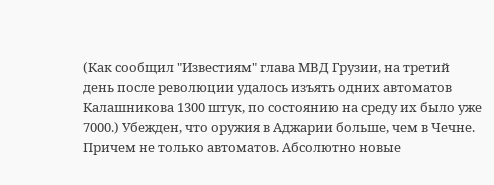(Как сообщил "Известиям" глава МВД Грузии, на третий день после революции удалось изъять одних автоматов Калашникова 1300 штук, по состоянию на среду их было уже 7000.) Убежден, что оружия в Аджарии больше, чем в Чечне. Причем не только автоматов. Абсолютно новые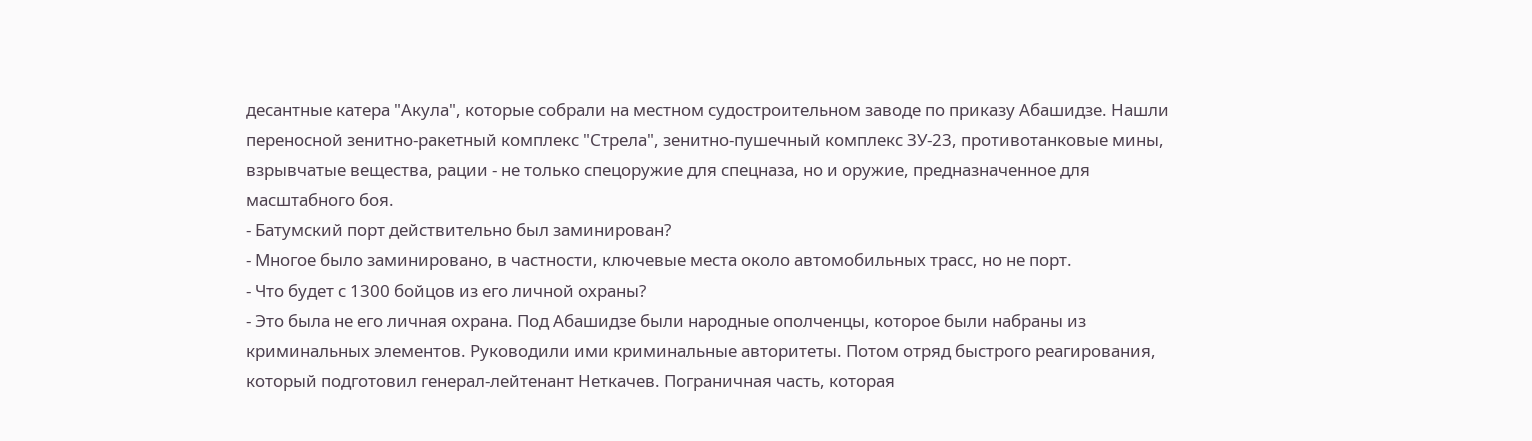десантные катера "Акула", которые собрали на местном судостроительном заводе по приказу Абашидзе. Нашли переносной зенитно-ракетный комплекс "Стрела", зенитно-пушечный комплекс ЗУ-23, противотанковые мины, взрывчатые вещества, рации - не только спецоружие для спецназа, но и оружие, предназначенное для масштабного боя.
- Батумский порт действительно был заминирован?
- Многое было заминировано, в частности, ключевые места около автомобильных трасс, но не порт.
- Что будет с 1300 бойцов из его личной охраны?
- Это была не его личная охрана. Под Абашидзе были народные ополченцы, которое были набраны из криминальных элементов. Руководили ими криминальные авторитеты. Потом отряд быстрого реагирования, который подготовил генерал-лейтенант Неткачев. Пограничная часть, которая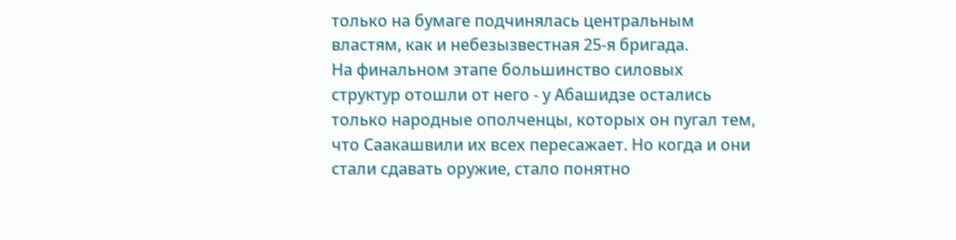только на бумаге подчинялась центральным властям, как и небезызвестная 25-я бригада.
На финальном этапе большинство силовых структур отошли от него - у Абашидзе остались только народные ополченцы, которых он пугал тем, что Саакашвили их всех пересажает. Но когда и они стали сдавать оружие, стало понятно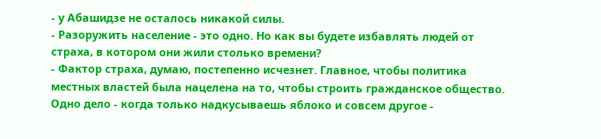- у Абашидзе не осталось никакой силы.
- Разоружить население - это одно. Но как вы будете избавлять людей от страха, в котором они жили столько времени?
- Фактор страха, думаю, постепенно исчезнет. Главное, чтобы политика местных властей была нацелена на то, чтобы строить гражданское общество. Одно дело - когда только надкусываешь яблоко и совсем другое -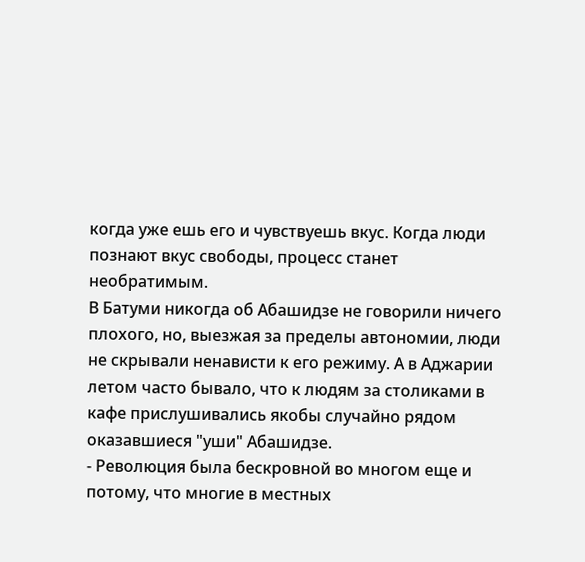когда уже ешь его и чувствуешь вкус. Когда люди познают вкус свободы, процесс станет необратимым.
В Батуми никогда об Абашидзе не говорили ничего плохого, но, выезжая за пределы автономии, люди не скрывали ненависти к его режиму. А в Аджарии летом часто бывало, что к людям за столиками в кафе прислушивались якобы случайно рядом оказавшиеся "уши" Абашидзе.
- Революция была бескровной во многом еще и потому, что многие в местных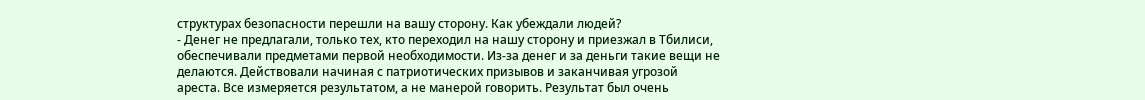структурах безопасности перешли на вашу сторону. Как убеждали людей?
- Денег не предлагали, только тех, кто переходил на нашу сторону и приезжал в Тбилиси, обеспечивали предметами первой необходимости. Из-за денег и за деньги такие вещи не делаются. Действовали начиная с патриотических призывов и заканчивая угрозой ареста. Все измеряется результатом, а не манерой говорить. Результат был очень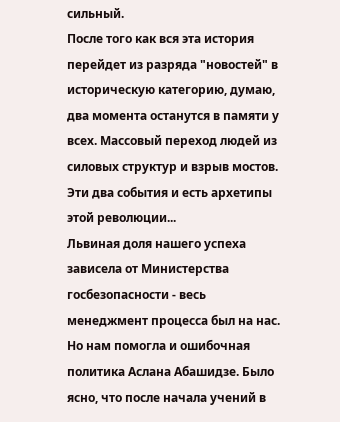сильный.
После того как вся эта история перейдет из разряда "новостей" в историческую категорию, думаю, два момента останутся в памяти у всех. Массовый переход людей из силовых структур и взрыв мостов. Эти два события и есть архетипы этой революции...
Львиная доля нашего успеха зависела от Министерства госбезопасности - весь менеджмент процесса был на нас. Но нам помогла и ошибочная политика Аслана Абашидзе. Было ясно, что после начала учений в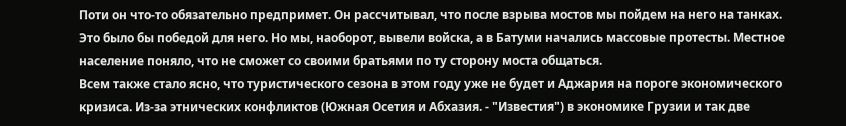Поти он что-то обязательно предпримет. Он рассчитывал, что после взрыва мостов мы пойдем на него на танках. Это было бы победой для него. Но мы, наоборот, вывели войска, а в Батуми начались массовые протесты. Местное население поняло, что не сможет со своими братьями по ту сторону моста общаться.
Всем также стало ясно, что туристического сезона в этом году уже не будет и Аджария на пороге экономического кризиса. Из-за этнических конфликтов (Южная Осетия и Абхазия. - "Известия") в экономике Грузии и так две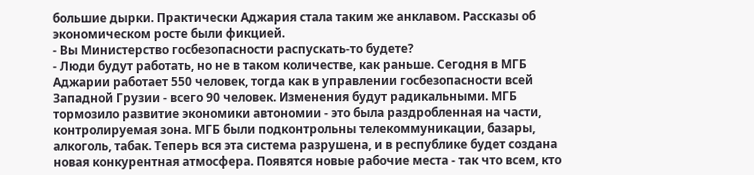большие дырки. Практически Аджария стала таким же анклавом. Рассказы об экономическом росте были фикцией.
- Вы Министерство госбезопасности распускать-то будете?
- Люди будут работать, но не в таком количестве, как раньше. Сегодня в МГБ Аджарии работает 550 человек, тогда как в управлении госбезопасности всей Западной Грузии - всего 90 человек. Изменения будут радикальными. МГБ тормозило развитие экономики автономии - это была раздробленная на части, контролируемая зона. МГБ были подконтрольны телекоммуникации, базары, алкоголь, табак. Теперь вся эта система разрушена, и в республике будет создана новая конкурентная атмосфера. Появятся новые рабочие места - так что всем, кто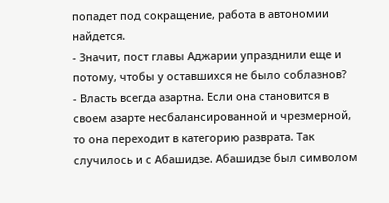попадет под сокращение, работа в автономии найдется.
- Значит, пост главы Аджарии упразднили еще и потому, чтобы у оставшихся не было соблазнов?
- Власть всегда азартна. Если она становится в своем азарте несбалансированной и чрезмерной, то она переходит в категорию разврата. Так случилось и с Абашидзе. Абашидзе был символом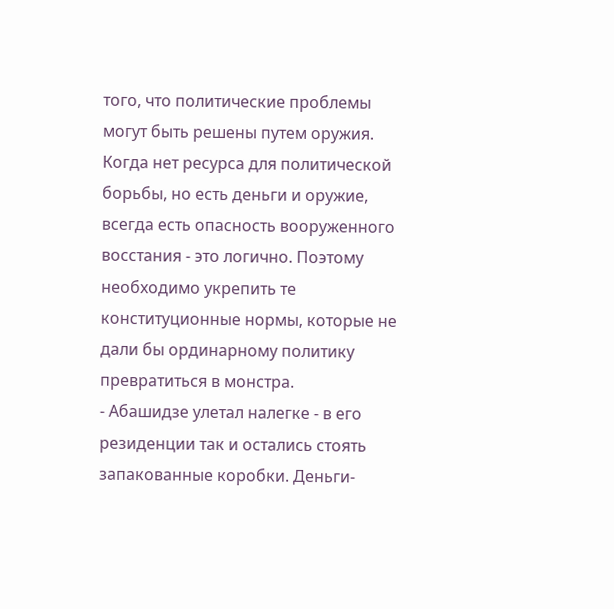того, что политические проблемы могут быть решены путем оружия. Когда нет ресурса для политической борьбы, но есть деньги и оружие, всегда есть опасность вооруженного восстания - это логично. Поэтому необходимо укрепить те конституционные нормы, которые не дали бы ординарному политику превратиться в монстра.
- Абашидзе улетал налегке - в его резиденции так и остались стоять запакованные коробки. Деньги-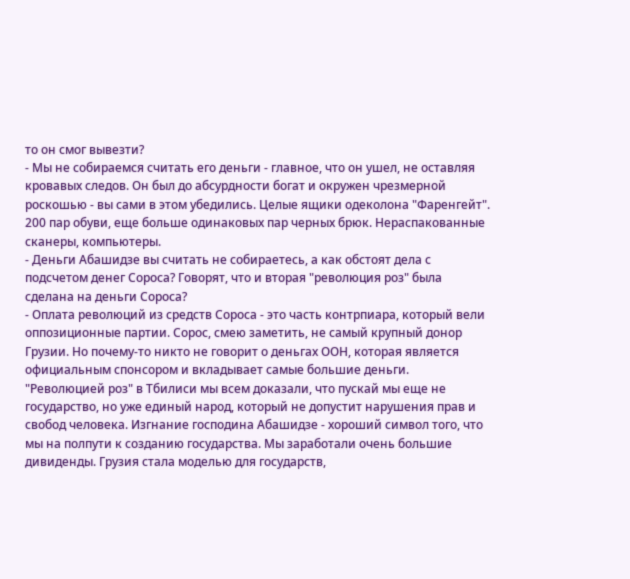то он смог вывезти?
- Мы не собираемся считать его деньги - главное, что он ушел, не оставляя кровавых следов. Он был до абсурдности богат и окружен чрезмерной роскошью - вы сами в этом убедились. Целые ящики одеколона "Фаренгейт". 200 пар обуви, еще больше одинаковых пар черных брюк. Нераспакованные сканеры, компьютеры.
- Деньги Абашидзе вы считать не собираетесь, а как обстоят дела с подсчетом денег Сороса? Говорят, что и вторая "революция роз" была сделана на деньги Сороса?
- Оплата революций из средств Сороса - это часть контрпиара, который вели оппозиционные партии. Сорос, смею заметить, не самый крупный донор Грузии. Но почему-то никто не говорит о деньгах ООН, которая является официальным спонсором и вкладывает самые большие деньги.
"Революцией роз" в Тбилиси мы всем доказали, что пускай мы еще не государство, но уже единый народ, который не допустит нарушения прав и свобод человека. Изгнание господина Абашидзе - хороший символ того, что мы на полпути к созданию государства. Мы заработали очень большие дивиденды. Грузия стала моделью для государств,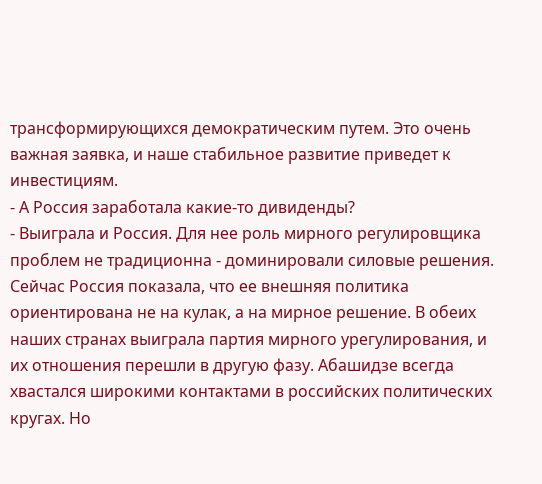трансформирующихся демократическим путем. Это очень важная заявка, и наше стабильное развитие приведет к инвестициям.
- А Россия заработала какие-то дивиденды?
- Выиграла и Россия. Для нее роль мирного регулировщика проблем не традиционна - доминировали силовые решения. Сейчас Россия показала, что ее внешняя политика ориентирована не на кулак, а на мирное решение. В обеих наших странах выиграла партия мирного урегулирования, и их отношения перешли в другую фазу. Абашидзе всегда хвастался широкими контактами в российских политических кругах. Но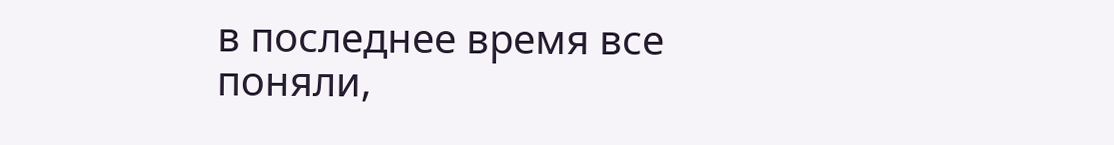в последнее время все поняли,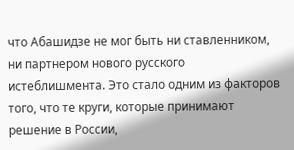что Абашидзе не мог быть ни ставленником, ни партнером нового русского истеблишмента. Это стало одним из факторов того, что те круги, которые принимают решение в России,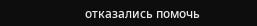отказались помочь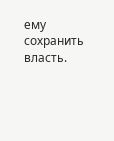ему сохранить власть.